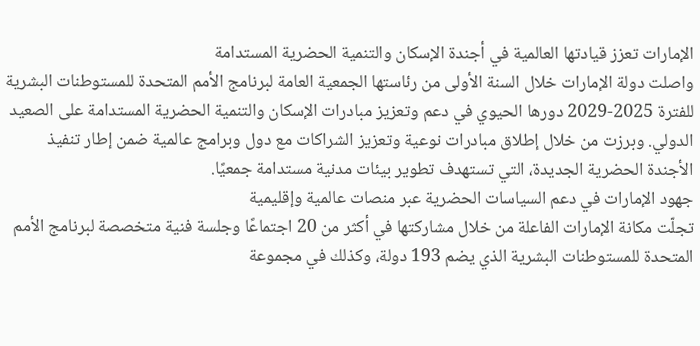الإمارات تعزز قيادتها العالمية في أجندة الإسكان والتنمية الحضرية المستدامة
واصلت دولة الإمارات خلال السنة الأولى من رئاستها الجمعية العامة لبرنامج الأمم المتحدة للمستوطنات البشرية للفترة 2025-2029 دورها الحيوي في دعم وتعزيز مبادرات الإسكان والتنمية الحضرية المستدامة على الصعيد الدولي. وبرزت من خلال إطلاق مبادرات نوعية وتعزيز الشراكات مع دول وبرامج عالمية ضمن إطار تنفيذ الأجندة الحضرية الجديدة، التي تستهدف تطوير بيئات مدنية مستدامة جمعيًا.
جهود الإمارات في دعم السياسات الحضرية عبر منصات عالمية وإقليمية
تجلّت مكانة الإمارات الفاعلة من خلال مشاركتها في أكثر من 20 اجتماعًا وجلسة فنية متخصصة لبرنامج الأمم المتحدة للمستوطنات البشرية الذي يضم 193 دولة، وكذلك في مجموعة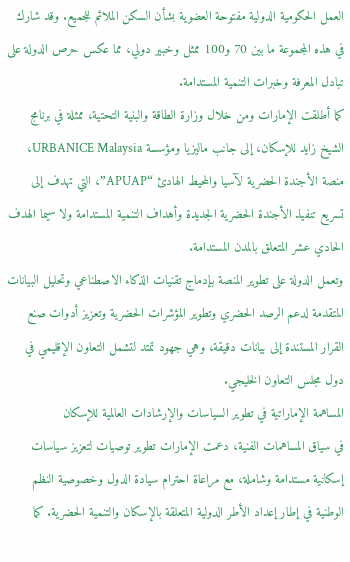العمل الحكومية الدولية مفتوحة العضوية بشأن السكن الملائم للجميع. وقد شارك في هذه المجموعة ما بين 70 و100 ممثل وخبير دولي، مما عكس حرص الدولة على تبادل المعرفة وخبرات التنمية المستدامة.
كما أطلقت الإمارات ومن خلال وزارة الطاقة والبنية التحتية، ممثلة في برنامج الشيخ زايد للإسكان، إلى جانب ماليزيا ومؤسسة URBANICE Malaysia، منصة الأجندة الحضرية لآسيا والمحيط الهادئ “APUAP”، التي تهدف إلى تسريع تنفيذ الأجندة الحضرية الجديدة وأهداف التنمية المستدامة ولا سيما الهدف الحادي عشر المتعلق بالمدن المستدامة.
وتعمل الدولة على تطوير المنصة بإدماج تقنيات الذكاء الاصطناعي وتحليل البيانات المتقدمة لدعم الرصد الحضري وتطوير المؤشرات الحضرية وتعزيز أدوات صنع القرار المستندة إلى بيانات دقيقة، وهي جهود تمتد لتشمل التعاون الإقليمي في دول مجلس التعاون الخليجي.
المساهمة الإماراتية في تطوير السياسات والإرشادات العالمية للإسكان
في سياق المساهمات الفنية، دعمت الإمارات تطوير توصيات لتعزيز سياسات إسكانية مستدامة وشاملة، مع مراعاة احترام سيادة الدول وخصوصية النظم الوطنية في إطار إعداد الأطر الدولية المتعلقة بالإسكان والتنمية الحضرية. كما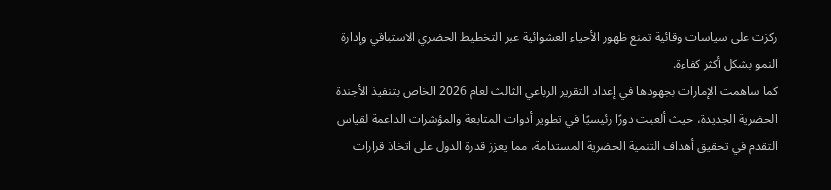ركزت على سياسات وقائية تمنع ظهور الأحياء العشوائية عبر التخطيط الحضري الاستباقي وإدارة النمو بشكل أكثر كفاءة.
كما ساهمت الإمارات بجهودها في إعداد التقرير الرباعي الثالث لعام 2026 الخاص بتنفيذ الأجندة الحضرية الجديدة، حيث ألعبت دورًا رئيسيًا في تطوير أدوات المتابعة والمؤشرات الداعمة لقياس التقدم في تحقيق أهداف التنمية الحضرية المستدامة، مما يعزز قدرة الدول على اتخاذ قرارات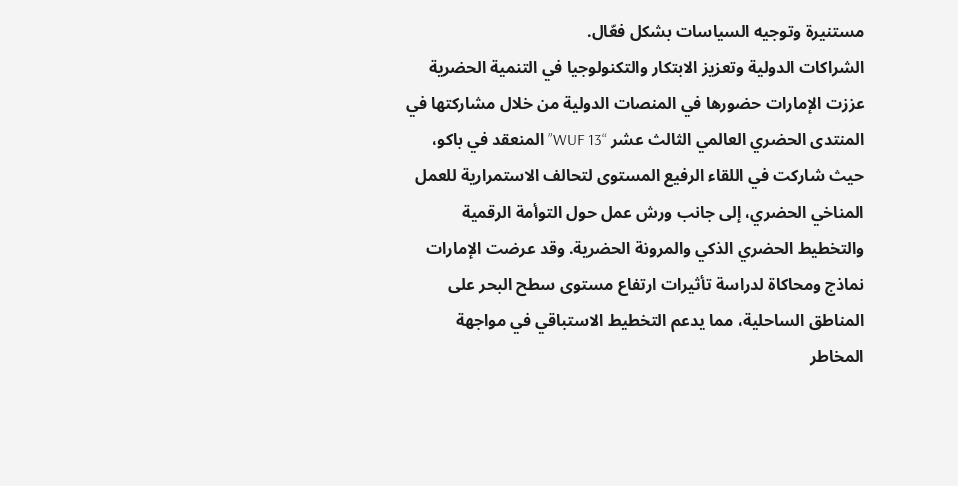مستنيرة وتوجيه السياسات بشكل فعّال.
الشراكات الدولية وتعزيز الابتكار والتكنولوجيا في التنمية الحضرية
عززت الإمارات حضورها في المنصات الدولية من خلال مشاركتها في المنتدى الحضري العالمي الثالث عشر “WUF 13” المنعقد في باكو، حيث شاركت في اللقاء الرفيع المستوى لتحالف الاستمرارية للعمل المناخي الحضري، إلى جانب ورش عمل حول التوأمة الرقمية والتخطيط الحضري الذكي والمرونة الحضرية. وقد عرضت الإمارات نماذج ومحاكاة لدراسة تأثيرات ارتفاع مستوى سطح البحر على المناطق الساحلية، مما يدعم التخطيط الاستباقي في مواجهة المخاطر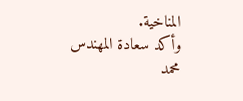المناخية.
وأكد سعادة المهندس محمد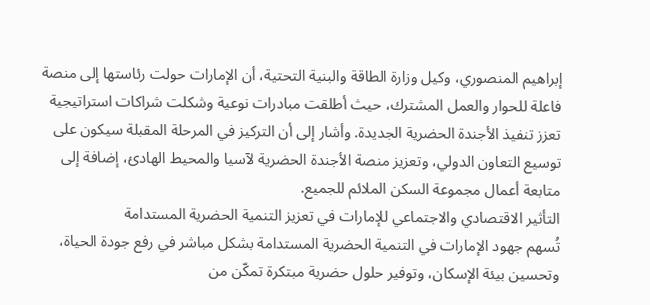إبراهيم المنصوري، وكيل وزارة الطاقة والبنية التحتية، أن الإمارات حولت رئاستها إلى منصة فاعلة للحوار والعمل المشترك، حيث أطلقت مبادرات نوعية وشكلت شراكات استراتيجية تعزز تنفيذ الأجندة الحضرية الجديدة. وأشار إلى أن التركيز في المرحلة المقبلة سيكون على توسيع التعاون الدولي، وتعزيز منصة الأجندة الحضرية لآسيا والمحيط الهادئ، إضافة إلى متابعة أعمال مجموعة السكن الملائم للجميع.
التأثير الاقتصادي والاجتماعي للإمارات في تعزيز التنمية الحضرية المستدامة
تُسهم جهود الإمارات في التنمية الحضرية المستدامة بشكل مباشر في رفع جودة الحياة، وتحسين بيئة الإسكان، وتوفير حلول حضرية مبتكرة تمكّن من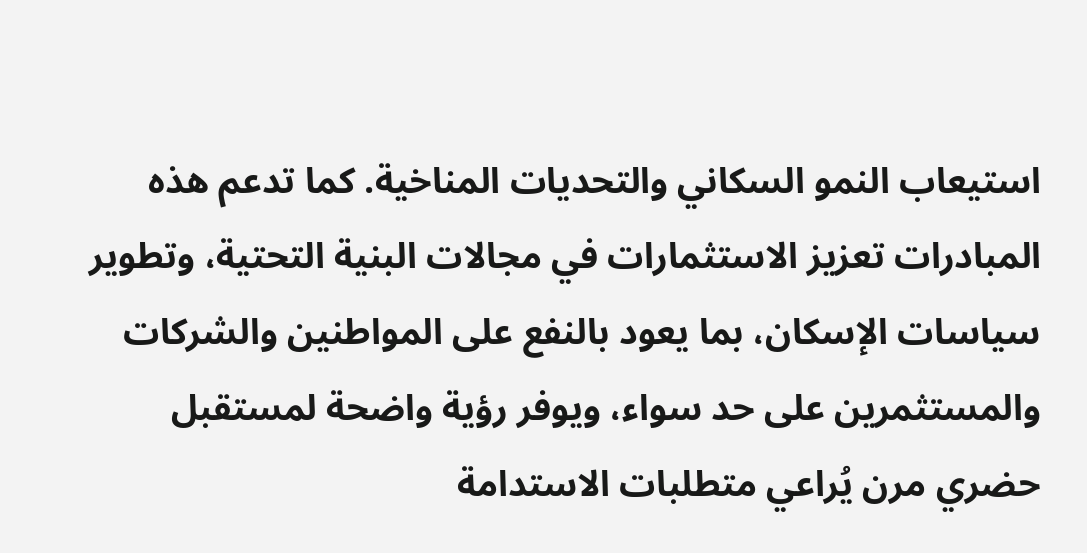استيعاب النمو السكاني والتحديات المناخية. كما تدعم هذه المبادرات تعزيز الاستثمارات في مجالات البنية التحتية، وتطوير سياسات الإسكان، بما يعود بالنفع على المواطنين والشركات والمستثمرين على حد سواء، ويوفر رؤية واضحة لمستقبل حضري مرن يُراعي متطلبات الاستدامة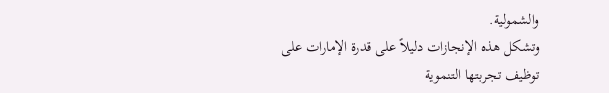والشمولية.
وتشكل هذه الإنجازات دليلاً على قدرة الإمارات على توظيف تجربتها التنموية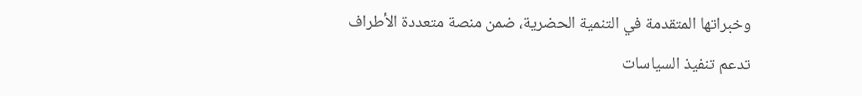وخبراتها المتقدمة في التنمية الحضرية، ضمن منصة متعددة الأطراف تدعم تنفيذ السياسات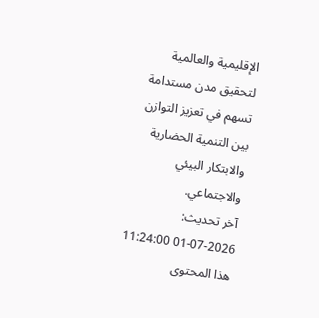الإقليمية والعالمية لتحقيق مدن مستدامة تسهم في تعزيز التوازن بين التنمية الحضارية والابتكار البيئي والاجتماعي.
آخر تحديث: 2026-07-01 11:24:00
هذا المحتوى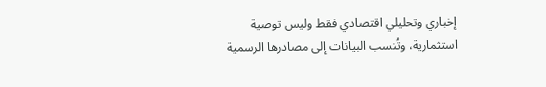إخباري وتحليلي اقتصادي فقط وليس توصية استثمارية، وتُنسب البيانات إلى مصادرها الرسمية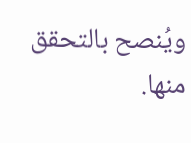ويُنصح بالتحقق منها.